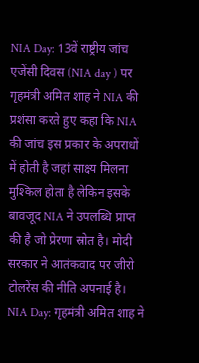NIA Day: 13वें राष्ट्रीय जांच एजेंसी दिवस (NIA day ) पर गृहमंत्री अमित शाह ने NIA की प्रशंसा करते हुए कहा कि NIA की जांच इस प्रकार के अपराधों में होती है जहां साक्ष्य मिलना मुश्किल होता है लेकिन इसके बावजूद NIA ने उपलब्धि प्राप्त की है जो प्रेरणा स्रोत है। मोदी सरकार ने आतंकवाद पर जीरो टोलरेंस की नीति अपनाई है।
NIA Day: गृहमंत्री अमित शाह ने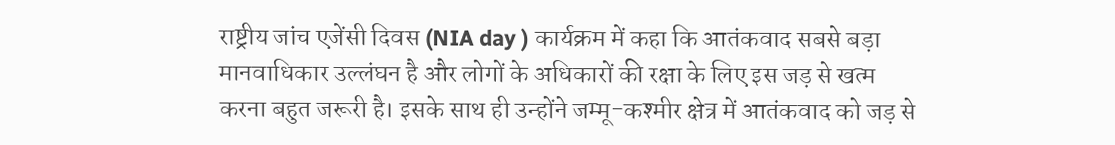राष्ट्रीय जांच एजेंसी दिवस (NIA day ) कार्यक्रम में कहा कि आतंकवाद सबसे बड़ा मानवाधिकार उल्लंघन है और लोगों के अधिकारों की रक्षा के लिए इस जड़ से खत्म करना बहुत जरूरी है। इसके साथ ही उन्होंने जम्मू-कश्मीर क्षेत्र में आतंकवाद को जड़ से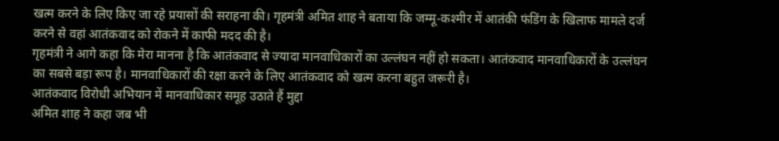खत्म करने के लिए किए जा रहे प्रयासों की सराहना की। गृहमंत्री अमित शाह ने बताया कि जम्मू-कश्मीर में आतंकी फंडिंग के खिलाफ मामले दर्ज करने से वहां आतंकवाद को रोकने में काफी मदद की है।
गृहमंत्री ने आगे कहा कि मेरा मानना है कि आतंकवाद से ज्यादा मानवाधिकारों का उल्लंघन नहीं हो सकता। आतंकवाद मानवाधिकारों के उल्लंघन का सबसे बड़ा रूप है। मानवाधिकारों की रक्षा करने के लिए आतंकवाद को खत्म करना बहुत जरूरी है।
आतंकवाद विरोधी अभियान में मानवाधिकार समूह उठाते हैं मुद्दा
अमित शाह ने कहा जब भी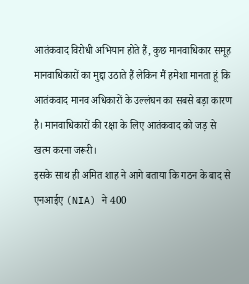आतंकवाद विरोधी अभियान होते हैं, कुछ मानवाधिकार समूह मानवाधिकारों का मुद्दा उठाते हैं लेकिन मैं हमेशा मानता हूं कि आतंकवाद मानव अधिकारों के उल्लंघन का सबसे बड़ा कारण है। मानवाधिकारों की रक्षा के लिए आतंकवाद को जड़ से खत्म करना जरूरी।
इसके साथ ही अमित शाह ने आगे बताया कि गठन के बाद से एनआईए (NIA) ने 400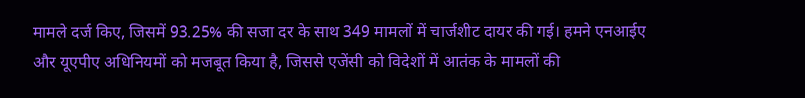मामले दर्ज किए, जिसमें 93.25% की सजा दर के साथ 349 मामलों में चार्जशीट दायर की गई। हमने एनआईए और यूएपीए अधिनियमों को मजबूत किया है, जिससे एजेंसी को विदेशों में आतंक के मामलों की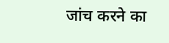जांच करने का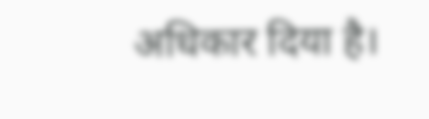अधिकार दिया है।